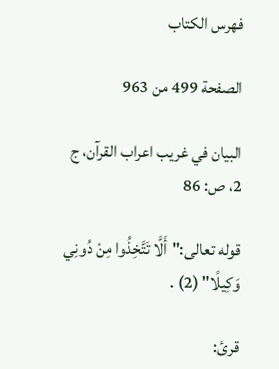فهرس الكتاب

الصفحة 499 من 963

البيان في غريب اعراب القرآن، ج 2، ص: 86

قوله تعالى:"أَلَّا تَتَّخِذُوا مِنْ دُونِي وَكِيلًا" (2) .

قرئ: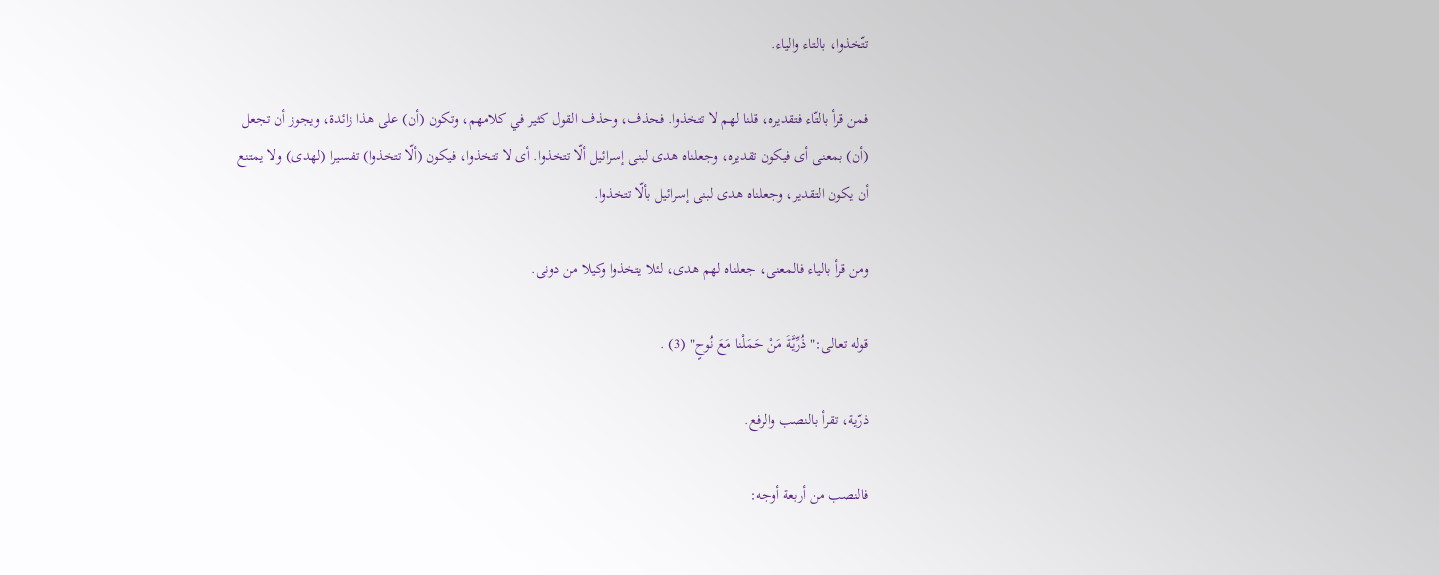تتّخذوا، بالتاء والياء.

فمن قرأ بالتّاء فتقديره، قلنا لهم لا تتخذوا. فحذف، وحذف القول كثير في كلامهم، وتكون (أن) على هذا زائدة، ويجوز أن تجعل (أن) بمعنى أى فيكون تقديره، وجعلناه هدى لبنى إسرائيل ألّا تتخذوا. أى لا تتخذوا، فيكون (ألّا تتخذوا) تفسيرا (لهدى) ولا يمتنع أن يكون التقدير، وجعلناه هدى لبنى إسرائيل بألّا تتخذوا.

ومن قرأ بالياء فالمعنى، جعلناه لهم هدى، لئلا يتخذوا وكيلا من دونى.

قوله تعالى:"ذُرِّيَّةَ مَنْ حَمَلْنا مَعَ نُوحٍ" (3) .

ذرّية، تقرأ بالنصب والرفع.

فالنصب من أربعة أوجه: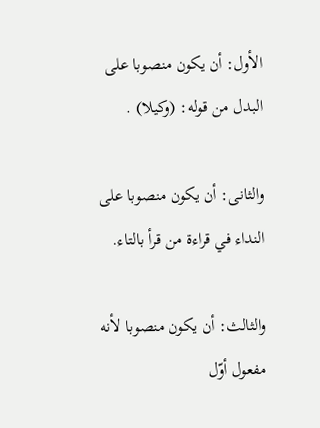الأول: أن يكون منصوبا على البدل من قوله: (وكيلا) .

والثانى: أن يكون منصوبا على النداء في قراءة من قرأ بالتاء.

والثالث: أن يكون منصوبا لأنه مفعول أوّل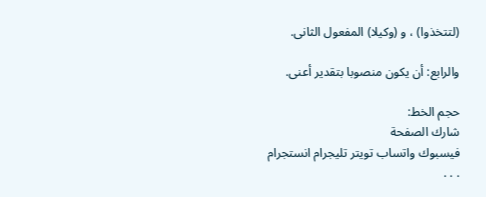(لتتخذوا) ، و (وكيلا) المفعول الثانى.

والرابع: أن يكون منصوبا بتقدير أعنى.

حجم الخط:
شارك الصفحة
فيسبوك واتساب تويتر تليجرام انستجرام
. . .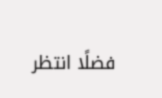فضلًا انتظر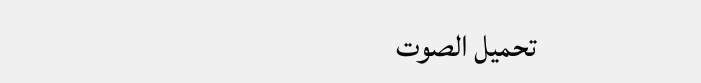تحميل الصوت